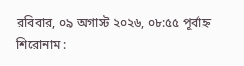রবিবার, ০৯ অগাস্ট ২০২৬, ০৮:৫৫ পূর্বাহ্ন
শিরোনাম :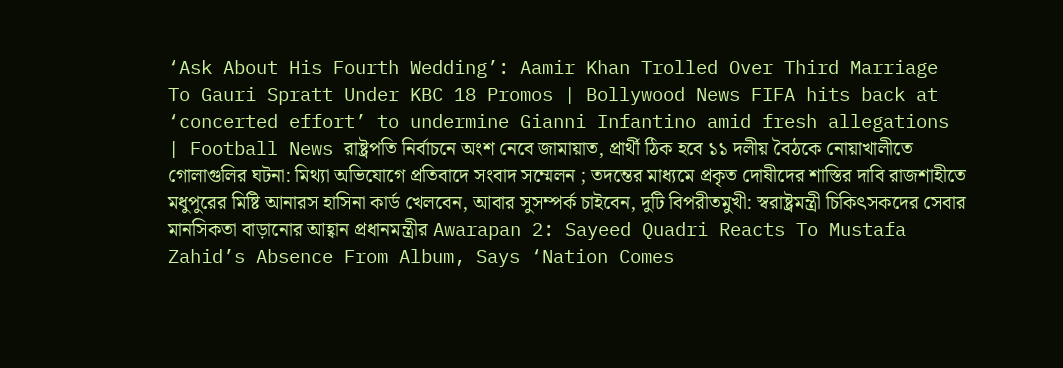‘Ask About His Fourth Wedding’: Aamir Khan Trolled Over Third Marriage To Gauri Spratt Under KBC 18 Promos | Bollywood News FIFA hits back at ‘concerted effort’ to undermine Gianni Infantino amid fresh allegations | Football News রাষ্ট্রপতি নির্বাচনে অংশ নেবে জামায়াত, প্রার্থী ঠিক হবে ১১ দলীয় বৈঠকে নোয়াখালীতে গোলাগুলির ঘটনা: মিথ্যা অভিযোগে প্রতিবাদে সংবাদ সম্মেলন ; তদন্তের মাধ্যমে প্রকৃত দোষীদের শাস্তির দাবি রাজশাহীতে মধুপুরের মিষ্টি আনারস হাসিনা কার্ড খেলবেন, আবার সুসম্পর্ক চাইবেন, দুটি বিপরীতমুখী: স্বরাষ্ট্রমন্ত্রী চিকিৎসকদের সেবার মানসিকতা বাড়ানোর আহ্বান প্রধানমন্ত্রীর Awarapan 2: Sayeed Quadri Reacts To Mustafa Zahid’s Absence From Album, Says ‘Nation Comes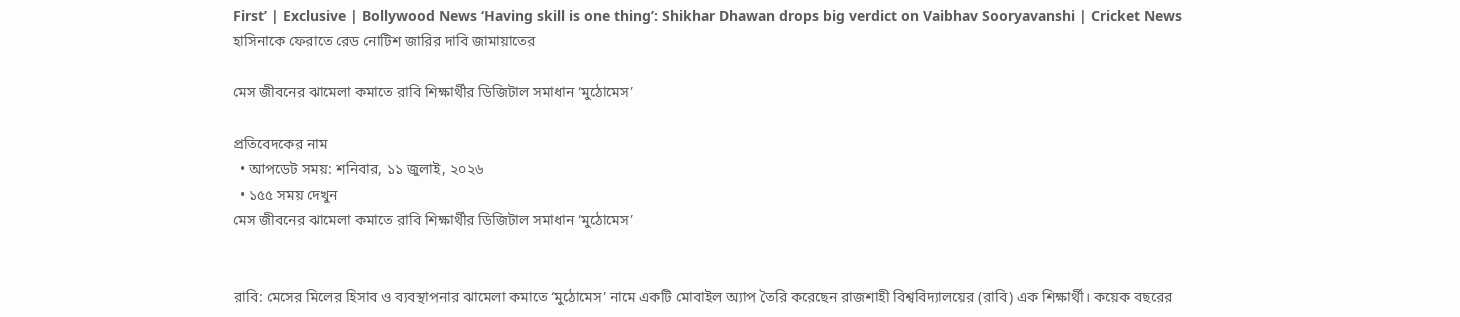First’ | Exclusive | Bollywood News ‘Having skill is one thing’: Shikhar Dhawan drops big verdict on Vaibhav Sooryavanshi | Cricket News হাসিনাকে ফেরাতে রেড নোটিশ জারির দাবি জামায়াতের

মেস জীবনের ঝামেলা কমাতে রাবি শিক্ষার্থীর ডিজিটাল সমাধান ‘মুঠোমেস’

প্রতিবেদকের নাম
  • আপডেট সময়: শনিবার, ১১ জুলাই, ২০২৬
  • ১৫৫ সময় দেখুন
মেস জীবনের ঝামেলা কমাতে রাবি শিক্ষার্থীর ডিজিটাল সমাধান ‘মুঠোমেস’


রাবি: মেসের মিলের হিসাব ও ব্যবস্থাপনার ঝামেলা কমাতে ‘মুঠোমেস’ নামে একটি মোবাইল অ্যাপ তৈরি করেছেন রাজশাহী বিশ্ববিদ্যালয়ের (রাবি) এক শিক্ষার্থী। কয়েক বছরের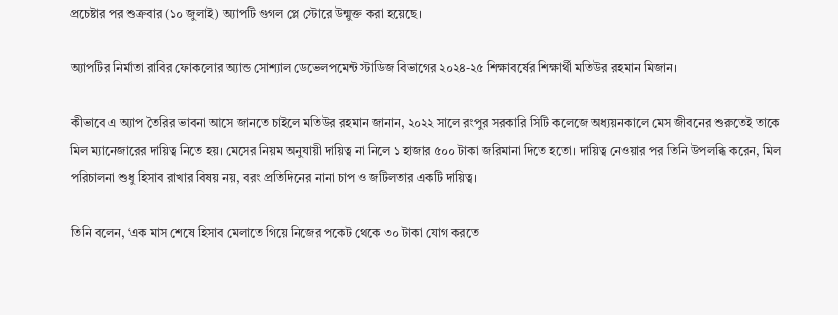প্রচেষ্টার পর শুক্রবার (১০ জুলাই) অ্যাপটি গুগল প্লে স্টোরে উন্মুক্ত করা হয়েছে।

অ্যাপটির নির্মাতা রাবির ফোকলোর অ্যান্ড সোশ্যাল ডেভেলপমেন্ট স্টাডিজ বিভাগের ২০২৪-২৫ শিক্ষাবর্ষের শিক্ষার্থী মতিউর রহমান মিজান।

কীভাবে এ অ্যাপ তৈরির ভাবনা আসে জানতে চাইলে মতিউর রহমান জানান, ২০২২ সালে রংপুর সরকারি সিটি কলেজে অধ্যয়নকালে মেস জীবনের শুরুতেই তাকে মিল ম্যানেজারের দায়িত্ব নিতে হয়। মেসের নিয়ম অনুযায়ী দায়িত্ব না নিলে ১ হাজার ৫০০ টাকা জরিমানা দিতে হতো। দায়িত্ব নেওয়ার পর তিনি উপলব্ধি করেন, মিল পরিচালনা শুধু হিসাব রাখার বিষয় নয়, বরং প্রতিদিনের নানা চাপ ও জটিলতার একটি দায়িত্ব।

তিনি বলেন, ‘এক মাস শেষে হিসাব মেলাতে গিয়ে নিজের পকেট থেকে ৩০ টাকা যোগ করতে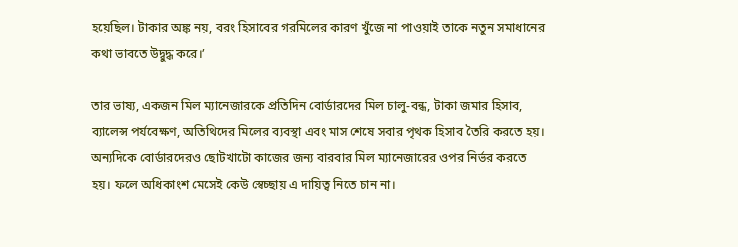হয়েছিল। টাকার অঙ্ক নয়, বরং হিসাবের গরমিলের কারণ খুঁজে না পাওয়াই তাকে নতুন সমাধানের কথা ভাবতে উদ্বুদ্ধ করে।’

তার ভাষ্য, একজন মিল ম্যানেজারকে প্রতিদিন বোর্ডারদের মিল চালু-বন্ধ, টাকা জমার হিসাব, ব্যালেন্স পর্যবেক্ষণ, অতিথিদের মিলের ব্যবস্থা এবং মাস শেষে সবার পৃথক হিসাব তৈরি করতে হয়। অন্যদিকে বোর্ডারদেরও ছোটখাটো কাজের জন্য বারবার মিল ম্যানেজারের ওপর নির্ভর করতে হয়। ফলে অধিকাংশ মেসেই কেউ স্বেচ্ছায় এ দায়িত্ব নিতে চান না।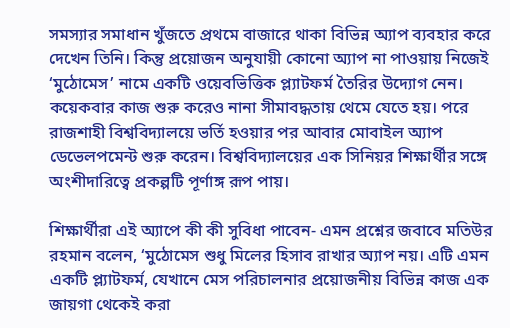সমস্যার সমাধান খুঁজতে প্রথমে বাজারে থাকা বিভিন্ন অ্যাপ ব্যবহার করে দেখেন তিনি। কিন্তু প্রয়োজন অনুযায়ী কোনো অ্যাপ না পাওয়ায় নিজেই ‘মুঠোমেস’ নামে একটি ওয়েবভিত্তিক প্ল্যাটফর্ম তৈরির উদ্যোগ নেন। কয়েকবার কাজ শুরু করেও নানা সীমাবদ্ধতায় থেমে যেতে হয়। পরে রাজশাহী বিশ্ববিদ্যালয়ে ভর্তি হওয়ার পর আবার মোবাইল অ্যাপ ডেভেলপমেন্ট শুরু করেন। বিশ্ববিদ্যালয়ের এক সিনিয়র শিক্ষার্থীর সঙ্গে অংশীদারিত্বে প্রকল্পটি পূর্ণাঙ্গ রূপ পায়।

শিক্ষার্থীরা এই অ্যাপে কী কী সুবিধা পাবেন- এমন প্রশ্নের জবাবে মতিউর রহমান বলেন, ‘মুঠোমেস শুধু মিলের হিসাব রাখার অ্যাপ নয়। এটি এমন একটি প্ল্যাটফর্ম, যেখানে মেস পরিচালনার প্রয়োজনীয় বিভিন্ন কাজ এক জায়গা থেকেই করা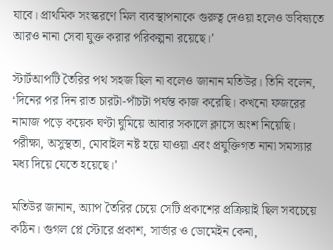যাবে। প্রাথমিক সংস্করণে মিল ব্যবস্থাপনাকে গুরুত্ব দেওয়া হলেও ভবিষ্যতে আরও নানা সেবা যুক্ত করার পরিকল্পনা রয়েছে।’

স্টার্টআপটি তৈরির পথ সহজ ছিল না বলেও জানান মতিউর। তিনি বলেন, ‘দিনের পর দিন রাত চারটা-পাঁচটা পর্যন্ত কাজ করেছি। কখনো ফজরের নামাজ পড়ে কয়েক ঘণ্টা ঘুমিয়ে আবার সকালে ক্লাসে অংশ নিয়েছি। পরীক্ষা, অসুস্থতা, মোবাইল নষ্ট হয়ে যাওয়া এবং প্রযুক্তিগত নানা সমস্যার মধ্য দিয়ে যেতে হয়েছে।’

মতিউর জানান, অ্যাপ তৈরির চেয়ে সেটি প্রকাশের প্রক্রিয়াই ছিল সবচেয়ে কঠিন। গুগল প্লে স্টোরে প্রকাশ, সার্ভার ও ডোমেইন কেনা,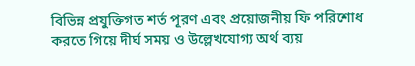বিভিন্ন প্রযুক্তিগত শর্ত পূরণ এবং প্রয়োজনীয় ফি পরিশোধ করতে গিয়ে দীর্ঘ সময় ও উল্লেখযোগ্য অর্থ ব্যয়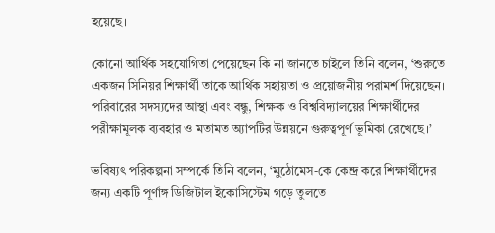হয়েছে।

কোনো আর্থিক সহযোগিতা পেয়েছেন কি না জানতে চাইলে তিনি বলেন, ‘শুরুতে একজন সিনিয়র শিক্ষার্থী তাকে আর্থিক সহায়তা ও প্রয়োজনীয় পরামর্শ দিয়েছেন। পরিবারের সদস্যদের আস্থা এবং বন্ধু, শিক্ষক ও বিশ্ববিদ্যালয়ের শিক্ষার্থীদের পরীক্ষামূলক ব্যবহার ও মতামত অ্যাপটির উন্নয়নে গুরুত্বপূর্ণ ভূমিকা রেখেছে।’

ভবিষ্যৎ পরিকল্পনা সম্পর্কে তিনি বলেন, ‘মুঠোমেস-কে কেন্দ্র করে শিক্ষার্থীদের জন্য একটি পূর্ণাঙ্গ ডিজিটাল ইকোসিস্টেম গড়ে তুলতে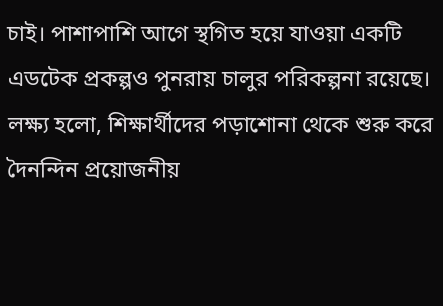চাই। পাশাপাশি আগে স্থগিত হয়ে যাওয়া একটি এডটেক প্রকল্পও পুনরায় চালুর পরিকল্পনা রয়েছে। লক্ষ্য হলো, শিক্ষার্থীদের পড়াশোনা থেকে শুরু করে দৈনন্দিন প্রয়োজনীয়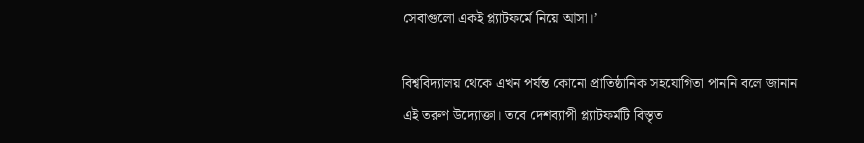সেবাগুলো একই প্ল্যাটফর্মে নিয়ে আসা।’

বিশ্ববিদ্যালয় থেকে এখন পর্যন্ত কোনো প্রাতিষ্ঠানিক সহযোগিতা পাননি বলে জানান এই তরুণ উদ্যোক্তা। তবে দেশব্যাপী প্ল্যাটফর্মটি বিস্তৃত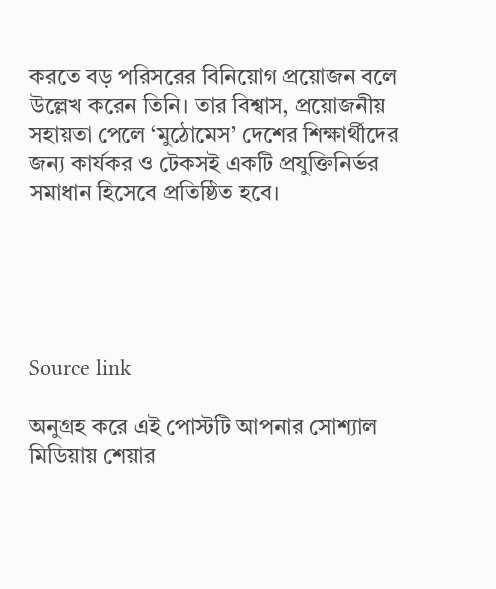করতে বড় পরিসরের বিনিয়োগ প্রয়োজন বলে উল্লেখ করেন তিনি। তার বিশ্বাস, প্রয়োজনীয় সহায়তা পেলে ‘মুঠোমেস’ দেশের শিক্ষার্থীদের জন্য কার্যকর ও টেকসই একটি প্রযুক্তিনির্ভর সমাধান হিসেবে প্রতিষ্ঠিত হবে।





Source link

অনুগ্রহ করে এই পোস্টটি আপনার সোশ্যাল মিডিয়ায় শেয়ার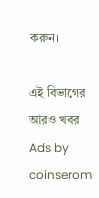করুন।

এই বিভাগের আরও খবর
Ads by coinserom